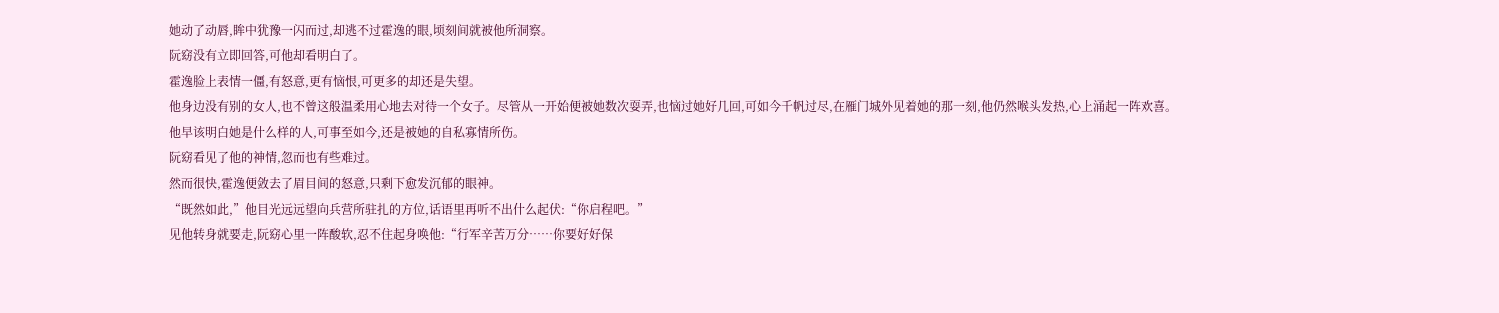她动了动唇,眸中犹豫一闪而过,却逃不过霍逸的眼,顷刻间就被他所洞察。
阮窈没有立即回答,可他却看明白了。
霍逸脸上表情一僵,有怒意,更有恼恨,可更多的却还是失望。
他身边没有别的女人,也不曾这般温柔用心地去对待一个女子。尽管从一开始便被她数次耍弄,也恼过她好几回,可如今千帆过尽,在雁门城外见着她的那一刻,他仍然喉头发热,心上涌起一阵欢喜。
他早该明白她是什么样的人,可事至如今,还是被她的自私寡情所伤。
阮窈看见了他的神情,忽而也有些难过。
然而很快,霍逸便敛去了眉目间的怒意,只剩下愈发沉郁的眼神。
“既然如此,”他目光远远望向兵营所驻扎的方位,话语里再听不出什么起伏:“你启程吧。”
见他转身就要走,阮窈心里一阵酸软,忍不住起身唤他:“行军辛苦万分……你要好好保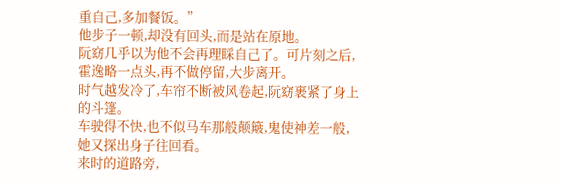重自己,多加餐饭。”
他步子一顿,却没有回头,而是站在原地。
阮窈几乎以为他不会再理睬自己了。可片刻之后,霍逸略一点头,再不做停留,大步离开。
时气越发冷了,车帘不断被风卷起,阮窈裹紧了身上的斗篷。
车驶得不快,也不似马车那般颠簸,鬼使神差一般,她又探出身子往回看。
来时的道路旁,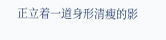正立着一道身形清瘦的影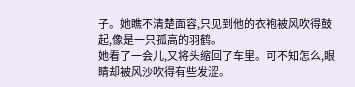子。她瞧不清楚面容,只见到他的衣袍被风吹得鼓起,像是一只孤高的羽鹤。
她看了一会儿,又将头缩回了车里。可不知怎么,眼睛却被风沙吹得有些发涩。